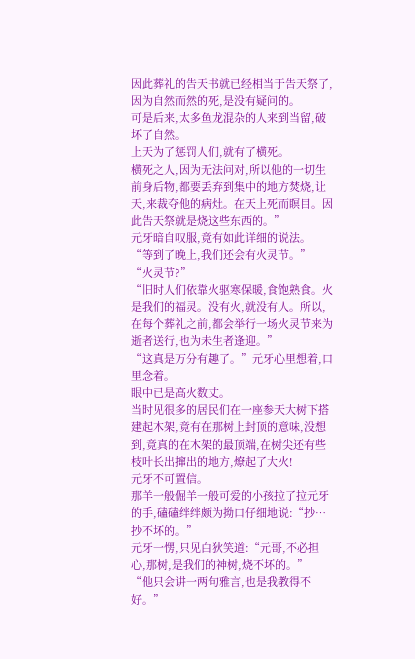因此葬礼的告天书就已经相当于告天祭了,因为自然而然的死,是没有疑问的。
可是后来,太多鱼龙混杂的人来到当留,破坏了自然。
上天为了惩罚人们,就有了横死。
横死之人,因为无法问对,所以他的一切生前身后物,都要丢弃到集中的地方焚烧,让天,来裁夺他的病灶。在天上死而瞑目。因此告天祭就是烧这些东西的。”
元牙暗自叹服,竟有如此详细的说法。
“等到了晚上,我们还会有火灵节。”
“火灵节?”
“旧时人们依靠火驱寒保暖,食饱熟食。火是我们的福灵。没有火,就没有人。所以,在每个葬礼之前,都会举行一场火灵节来为逝者送行,也为未生者逢迎。”
“这真是万分有趣了。”元牙心里想着,口里念着。
眼中已是高火数丈。
当时见很多的居民们在一座参天大树下搭建起木架,竟有在那树上封顶的意味,没想到,竟真的在木架的最顶端,在树尖还有些枝叶长出撺出的地方,燎起了大火!
元牙不可置信。
那羊一般倔羊一般可爱的小孩拉了拉元牙的手,磕磕绊绊颇为拗口仔细地说:“抄…抄不坏的。”
元牙一愣,只见白狄笑道:“元哥,不必担心,那树,是我们的神树,烧不坏的。”
“他只会讲一两句雅言,也是我教得不好。”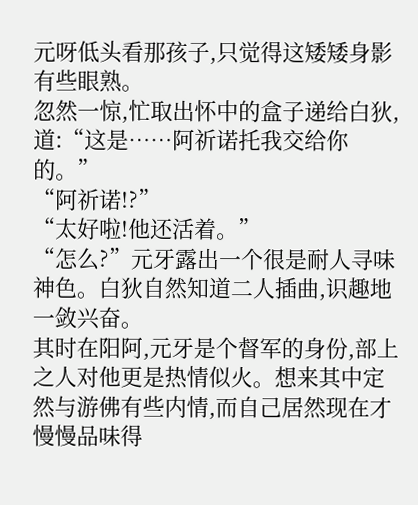元呀低头看那孩子,只觉得这矮矮身影有些眼熟。
忽然一惊,忙取出怀中的盒子递给白狄,道:“这是……阿祈诺托我交给你的。”
“阿祈诺!?”
“太好啦!他还活着。”
“怎么?”元牙露出一个很是耐人寻味神色。白狄自然知道二人插曲,识趣地一敛兴奋。
其时在阳阿,元牙是个督军的身份,部上之人对他更是热情似火。想来其中定然与游佛有些内情,而自己居然现在才慢慢品味得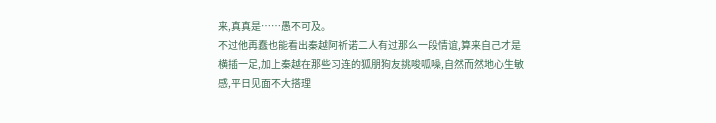来,真真是……愚不可及。
不过他再蠢也能看出秦越阿祈诺二人有过那么一段情谊,算来自己才是横插一足,加上秦越在那些习连的狐朋狗友挑唆呱噪,自然而然地心生敏感,平日见面不大搭理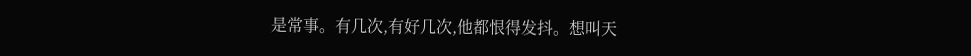是常事。有几次,有好几次,他都恨得发抖。想叫天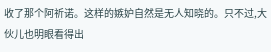收了那个阿祈诺。这样的嫉妒自然是无人知晓的。只不过,大伙儿也明眼看得出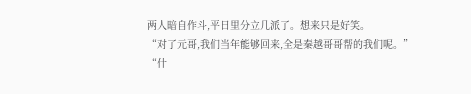两人暗自作斗,平日里分立几派了。想来只是好笑。
“对了元哥,我们当年能够回来,全是秦越哥哥帮的我们呢。”
“什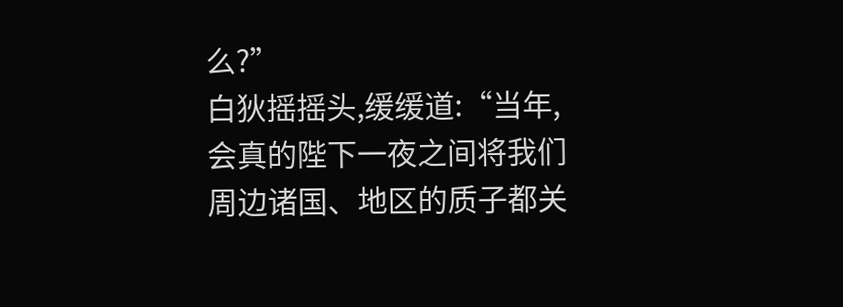么?”
白狄摇摇头,缓缓道:“当年,会真的陛下一夜之间将我们周边诸国、地区的质子都关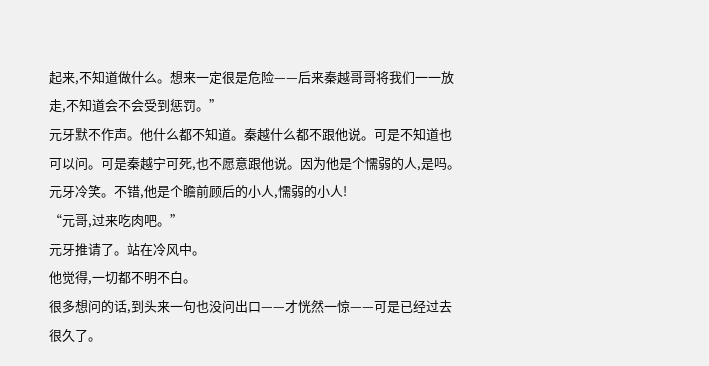起来,不知道做什么。想来一定很是危险——后来秦越哥哥将我们一一放走,不知道会不会受到惩罚。”
元牙默不作声。他什么都不知道。秦越什么都不跟他说。可是不知道也可以问。可是秦越宁可死,也不愿意跟他说。因为他是个懦弱的人,是吗。
元牙冷笑。不错,他是个瞻前顾后的小人,懦弱的小人!
“元哥,过来吃肉吧。”
元牙推请了。站在冷风中。
他觉得,一切都不明不白。
很多想问的话,到头来一句也没问出口——才恍然一惊——可是已经过去很久了。